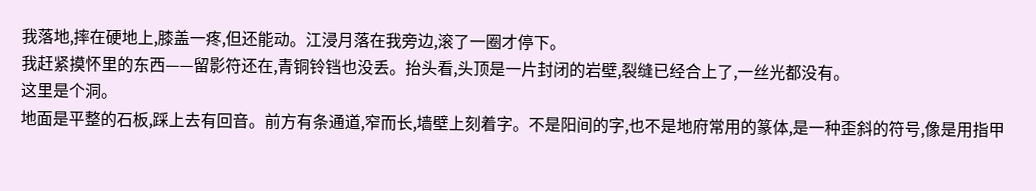我落地,摔在硬地上,膝盖一疼,但还能动。江浸月落在我旁边,滚了一圈才停下。
我赶紧摸怀里的东西——留影符还在,青铜铃铛也没丢。抬头看,头顶是一片封闭的岩壁,裂缝已经合上了,一丝光都没有。
这里是个洞。
地面是平整的石板,踩上去有回音。前方有条通道,窄而长,墙壁上刻着字。不是阳间的字,也不是地府常用的篆体,是一种歪斜的符号,像是用指甲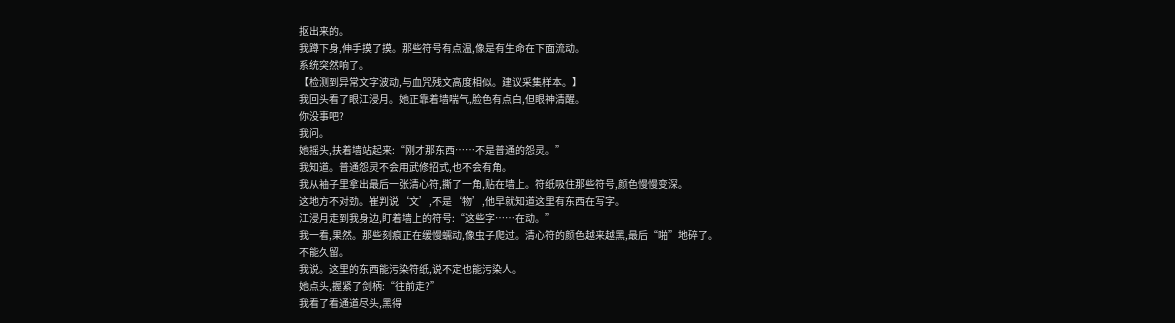抠出来的。
我蹲下身,伸手摸了摸。那些符号有点温,像是有生命在下面流动。
系统突然响了。
【检测到异常文字波动,与血咒残文高度相似。建议采集样本。】
我回头看了眼江浸月。她正靠着墙喘气,脸色有点白,但眼神清醒。
你没事吧?
我问。
她摇头,扶着墙站起来:“刚才那东西……不是普通的怨灵。”
我知道。普通怨灵不会用武修招式,也不会有角。
我从袖子里拿出最后一张清心符,撕了一角,贴在墙上。符纸吸住那些符号,颜色慢慢变深。
这地方不对劲。崔判说‘文’,不是‘物’,他早就知道这里有东西在写字。
江浸月走到我身边,盯着墙上的符号:“这些字……在动。”
我一看,果然。那些刻痕正在缓慢蠕动,像虫子爬过。清心符的颜色越来越黑,最后“啪”地碎了。
不能久留。
我说。这里的东西能污染符纸,说不定也能污染人。
她点头,握紧了剑柄:“往前走?”
我看了看通道尽头,黑得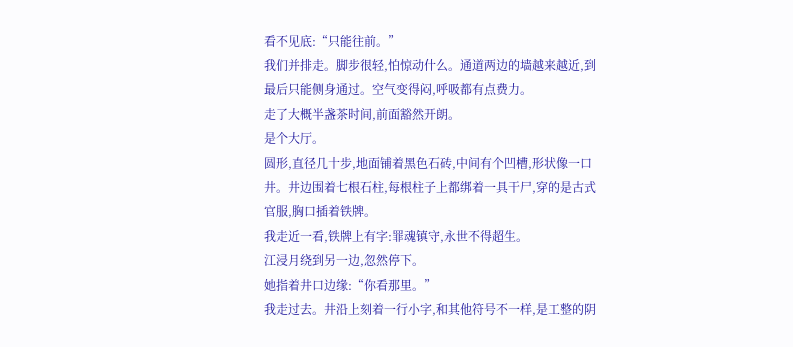看不见底:“只能往前。”
我们并排走。脚步很轻,怕惊动什么。通道两边的墙越来越近,到最后只能侧身通过。空气变得闷,呼吸都有点费力。
走了大概半盏茶时间,前面豁然开朗。
是个大厅。
圆形,直径几十步,地面铺着黑色石砖,中间有个凹槽,形状像一口井。井边围着七根石柱,每根柱子上都绑着一具干尸,穿的是古式官服,胸口插着铁牌。
我走近一看,铁牌上有字:罪魂镇守,永世不得超生。
江浸月绕到另一边,忽然停下。
她指着井口边缘:“你看那里。”
我走过去。井沿上刻着一行小字,和其他符号不一样,是工整的阴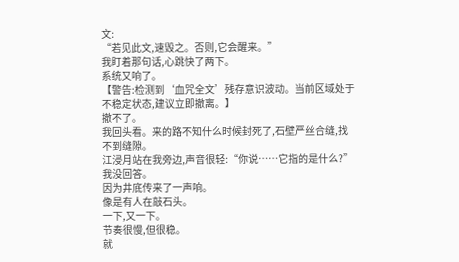文:
“若见此文,速毁之。否则,它会醒来。”
我盯着那句话,心跳快了两下。
系统又响了。
【警告:检测到‘血咒全文’残存意识波动。当前区域处于不稳定状态,建议立即撤离。】
撤不了。
我回头看。来的路不知什么时候封死了,石壁严丝合缝,找不到缝隙。
江浸月站在我旁边,声音很轻:“你说……它指的是什么?”
我没回答。
因为井底传来了一声响。
像是有人在敲石头。
一下,又一下。
节奏很慢,但很稳。
就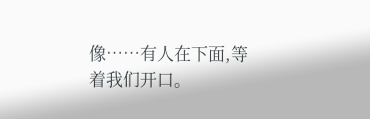像……有人在下面,等着我们开口。